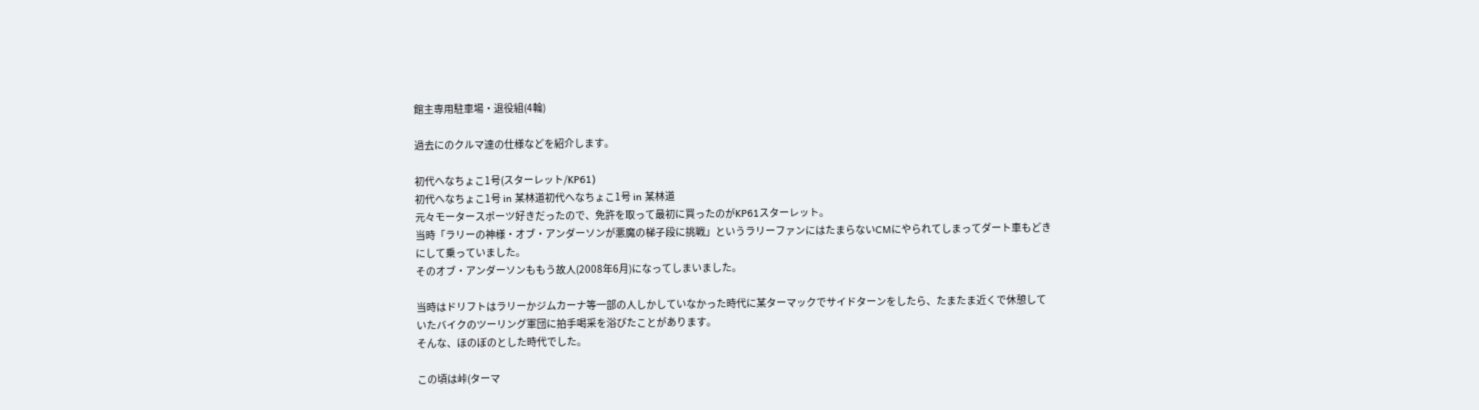館主専用駐車場・退役組(4輪)

過去にのクルマ達の仕様などを紹介します。

初代へなちょこ1号(スターレット/KP61)
初代へなちょこ1号 in 某林道初代へなちょこ1号 in 某林道
元々モータースポーツ好きだったので、免許を取って最初に買ったのがKP61スターレット。
当時「ラリーの神様・オブ・アンダーソンが悪魔の梯子段に挑戦」というラリーファンにはたまらないCMにやられてしまってダート車もどきにして乗っていました。
そのオブ・アンダーソンももう故人(2008年6月)になってしまいました。

当時はドリフトはラリーかジムカーナ等一部の人しかしていなかった時代に某ターマックでサイドターンをしたら、たまたま近くで休憩していたバイクのツーリング軍団に拍手喝采を浴びたことがあります。
そんな、ほのぼのとした時代でした。

この頃は峠(ターマ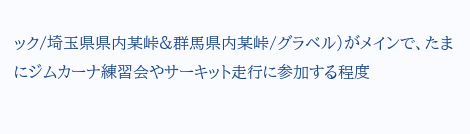ック/埼玉県県内某峠&群馬県内某峠/グラベル)がメインで、たまにジムカーナ練習会やサーキット走行に参加する程度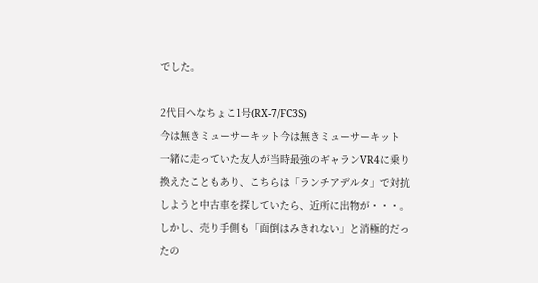でした。

2代目へなちょこ1号(RX-7/FC3S)
今は無きミューサーキット今は無きミューサーキット
一緒に走っていた友人が当時最強のギャランVR4に乗り換えたこともあり、こちらは「ランチアデルタ」で対抗しようと中古車を探していたら、近所に出物が・・・。
しかし、売り手側も「面倒はみきれない」と消極的だったの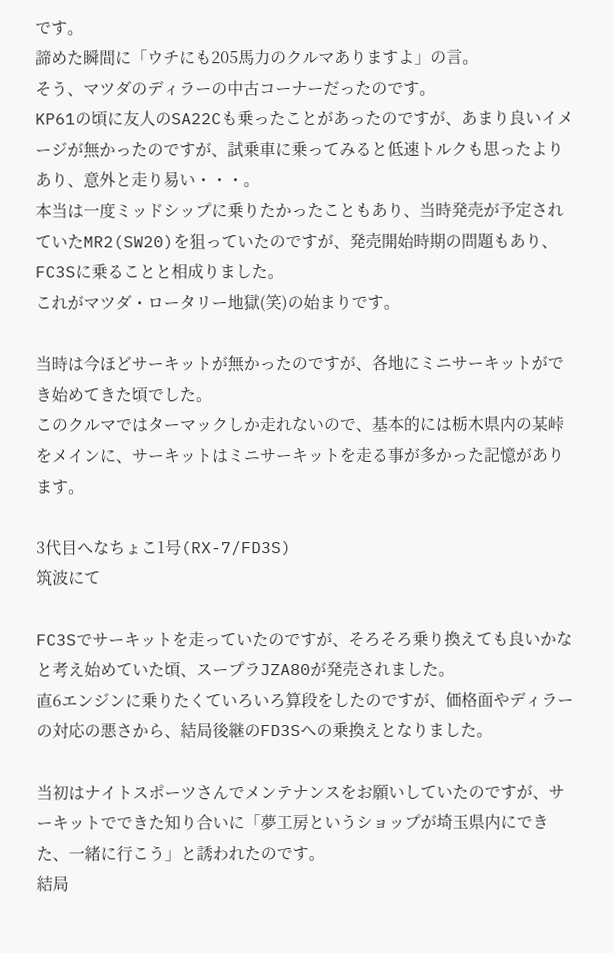です。
諦めた瞬間に「ウチにも205馬力のクルマありますよ」の言。
そう、マツダのディラーの中古コーナーだったのです。
KP61の頃に友人のSA22Cも乗ったことがあったのですが、あまり良いイメージが無かったのですが、試乗車に乗ってみると低速トルクも思ったよりあり、意外と走り易い・・・。
本当は一度ミッドシップに乗りたかったこともあり、当時発売が予定されていたMR2(SW20)を狙っていたのですが、発売開始時期の問題もあり、FC3Sに乗ることと相成りました。
これがマツダ・ロータリー地獄(笑)の始まりです。

当時は今ほどサーキットが無かったのですが、各地にミニサーキットができ始めてきた頃でした。
このクルマではターマックしか走れないので、基本的には栃木県内の某峠をメインに、サーキットはミニサーキットを走る事が多かった記憶があります。

3代目へなちょこ1号(RX-7/FD3S)
筑波にて

FC3Sでサーキットを走っていたのですが、そろそろ乗り換えても良いかなと考え始めていた頃、スープラJZA80が発売されました。
直6エンジンに乗りたくていろいろ算段をしたのですが、価格面やディラーの対応の悪さから、結局後継のFD3Sへの乗換えとなりました。

当初はナイトスポーツさんでメンテナンスをお願いしていたのですが、サーキットでできた知り合いに「夢工房というショップが埼玉県内にできた、一緒に行こう」と誘われたのです。
結局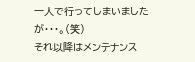一人で行ってしまいましたが・・・。(笑)
それ以降はメンテナンス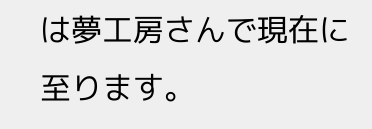は夢工房さんで現在に至ります。